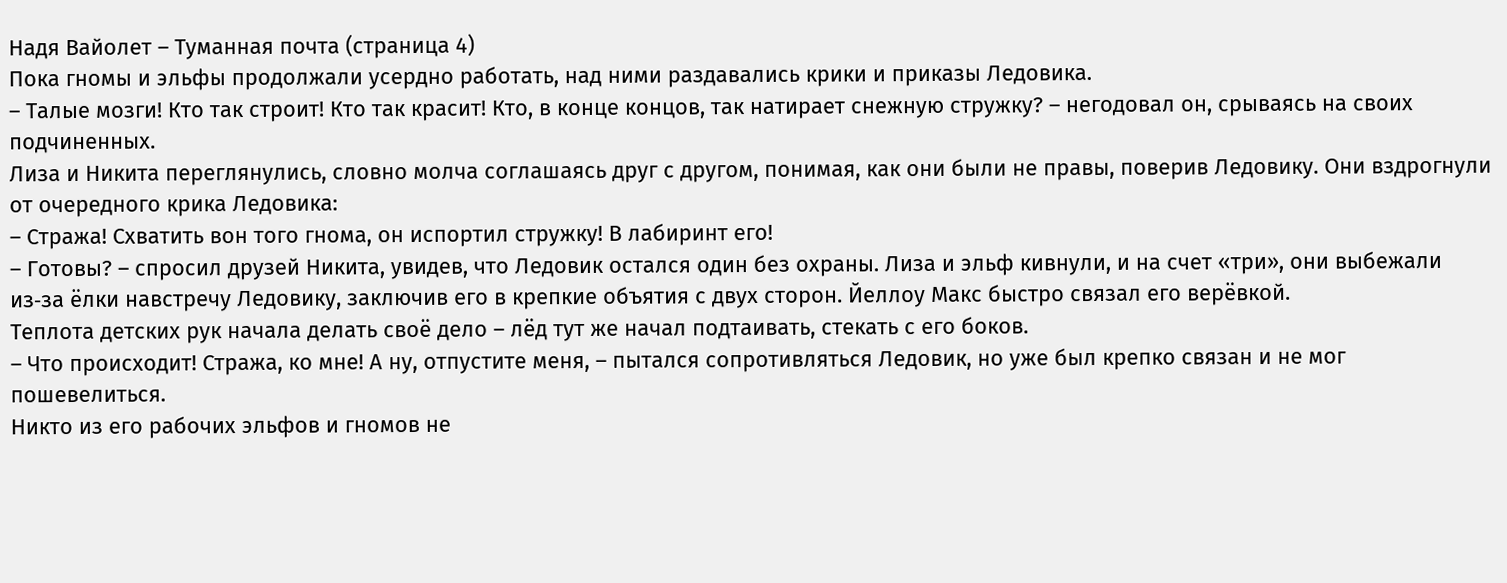Надя Вайолет – Туманная почта (страница 4)
Пока гномы и эльфы продолжали усердно работать, над ними раздавались крики и приказы Ледовика.
– Талые мозги! Кто так строит! Кто так красит! Кто, в конце концов, так натирает снежную стружку? – негодовал он, срываясь на своих подчиненных.
Лиза и Никита переглянулись, словно молча соглашаясь друг с другом, понимая, как они были не правы, поверив Ледовику. Они вздрогнули от очередного крика Ледовика:
– Стража! Схватить вон того гнома, он испортил стружку! В лабиринт его!
– Готовы? – спросил друзей Никита, увидев, что Ледовик остался один без охраны. Лиза и эльф кивнули, и на счет «три», они выбежали из‑за ёлки навстречу Ледовику, заключив его в крепкие объятия с двух сторон. Йеллоу Макс быстро связал его верёвкой.
Теплота детских рук начала делать своё дело – лёд тут же начал подтаивать, стекать с его боков.
– Что происходит! Стража, ко мне! А ну, отпустите меня, – пытался сопротивляться Ледовик, но уже был крепко связан и не мог пошевелиться.
Никто из его рабочих эльфов и гномов не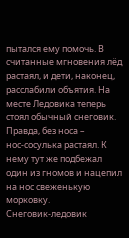пытался ему помочь. В считанные мгновения лёд растаял, и дети, наконец, расслабили объятия. На месте Ледовика теперь стоял обычный снеговик. Правда, без носа – нос‑сосулька растаял. К нему тут же подбежал один из гномов и нацепил на нос свеженькую морковку. Снеговик‑ледовик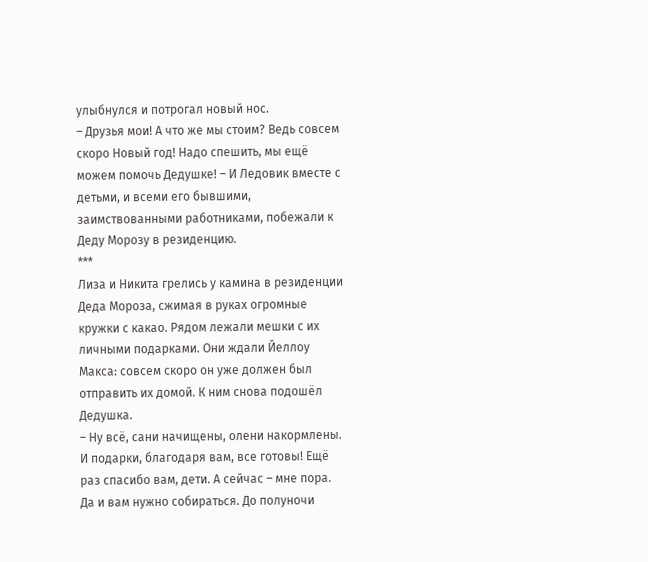улыбнулся и потрогал новый нос.
– Друзья мои! А что же мы стоим? Ведь совсем скоро Новый год! Надо спешить, мы ещё можем помочь Дедушке! – И Ледовик вместе с детьми, и всеми его бывшими, заимствованными работниками, побежали к Деду Морозу в резиденцию.
***
Лиза и Никита грелись у камина в резиденции Деда Мороза, сжимая в руках огромные кружки с какао. Рядом лежали мешки с их личными подарками. Они ждали Йеллоу Макса: совсем скоро он уже должен был отправить их домой. К ним снова подошёл Дедушка.
– Ну всё, сани начищены, олени накормлены. И подарки, благодаря вам, все готовы! Ещё раз спасибо вам, дети. А сейчас – мне пора. Да и вам нужно собираться. До полуночи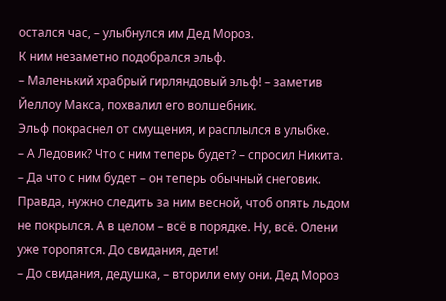остался час, – улыбнулся им Дед Мороз.
К ним незаметно подобрался эльф.
– Маленький храбрый гирляндовый эльф! – заметив Йеллоу Макса, похвалил его волшебник.
Эльф покраснел от смущения, и расплылся в улыбке.
– А Ледовик? Что с ним теперь будет? – спросил Никита.
– Да что с ним будет – он теперь обычный снеговик. Правда, нужно следить за ним весной, чтоб опять льдом не покрылся. А в целом – всё в порядке. Ну, всё. Олени уже торопятся. До свидания, дети!
– До свидания, дедушка, – вторили ему они. Дед Мороз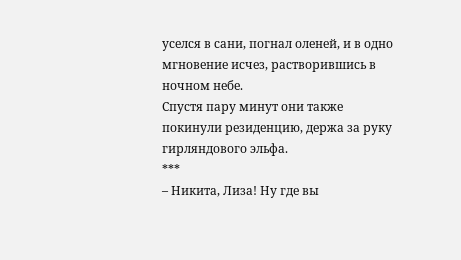уселся в сани, погнал оленей, и в одно мгновение исчез, растворившись в ночном небе.
Спустя пару минут они также покинули резиденцию, держа за руку гирляндового эльфа.
***
– Никита, Лиза! Ну где вы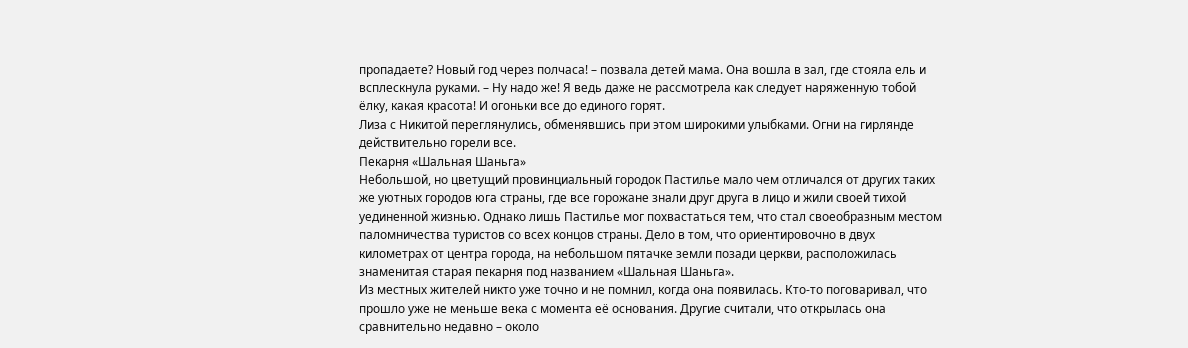пропадаете? Новый год через полчаса! – позвала детей мама. Она вошла в зал, где стояла ель и всплескнула руками. – Ну надо же! Я ведь даже не рассмотрела как следует наряженную тобой ёлку, какая красота! И огоньки все до единого горят.
Лиза с Никитой переглянулись, обменявшись при этом широкими улыбками. Огни на гирлянде действительно горели все.
Пекарня «Шальная Шаньга»
Небольшой, но цветущий провинциальный городок Пастилье мало чем отличался от других таких же уютных городов юга страны, где все горожане знали друг друга в лицо и жили своей тихой уединенной жизнью. Однако лишь Пастилье мог похвастаться тем, что стал своеобразным местом паломничества туристов со всех концов страны. Дело в том, что ориентировочно в двух километрах от центра города, на небольшом пятачке земли позади церкви, расположилась знаменитая старая пекарня под названием «Шальная Шаньга».
Из местных жителей никто уже точно и не помнил, когда она появилась. Кто-то поговаривал, что прошло уже не меньше века с момента её основания. Другие считали, что открылась она сравнительно недавно – около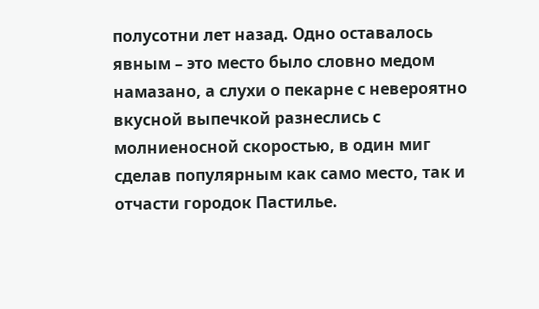полусотни лет назад. Одно оставалось явным – это место было словно медом намазано, а слухи о пекарне с невероятно вкусной выпечкой разнеслись с молниеносной скоростью, в один миг сделав популярным как само место, так и отчасти городок Пастилье.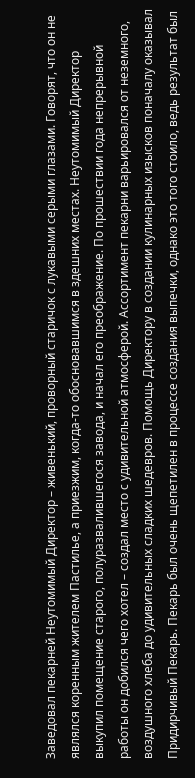Заведовал пекарней Неутомимый Директор – живенький, проворный старичок с лукавыми серыми глазами. Говорят, что он не являлся коренным жителем Пастилье, а приезжим, когда-то обосновавшимся в здешних местах. Неутомимый Директор выкупил помещение старого, полуразвалившегося завода, и начал его преображение. По прошествии года непрерывной работы он добился чего хотел – создал место с удивительной атмосферой. Ассортимент пекарни варьировался от неземного, воздушного хлеба до удивительных сладких шедевров. Помощь Директору в создании кулинарных изысков поначалу оказывал Придирчивый Пекарь. Пекарь был очень щепетилен в процессе создания выпечки, однако это того стоило, ведь результат был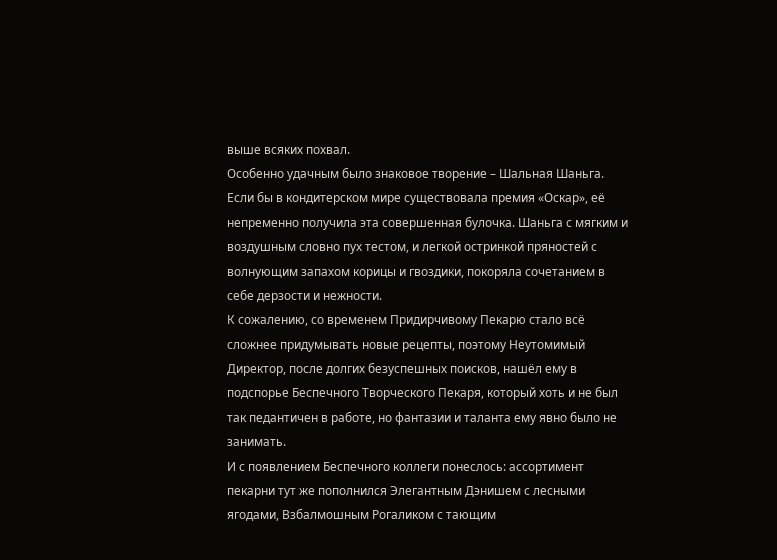выше всяких похвал.
Особенно удачным было знаковое творение – Шальная Шаньга. Если бы в кондитерском мире существовала премия «Оскар», её непременно получила эта совершенная булочка. Шаньга с мягким и воздушным словно пух тестом, и легкой остринкой пряностей с волнующим запахом корицы и гвоздики, покоряла сочетанием в себе дерзости и нежности.
К сожалению, со временем Придирчивому Пекарю стало всё сложнее придумывать новые рецепты, поэтому Неутомимый Директор, после долгих безуспешных поисков, нашёл ему в подспорье Беспечного Творческого Пекаря, который хоть и не был так педантичен в работе, но фантазии и таланта ему явно было не занимать.
И с появлением Беспечного коллеги понеслось: ассортимент пекарни тут же пополнился Элегантным Дэнишем с лесными ягодами, Взбалмошным Рогаликом с тающим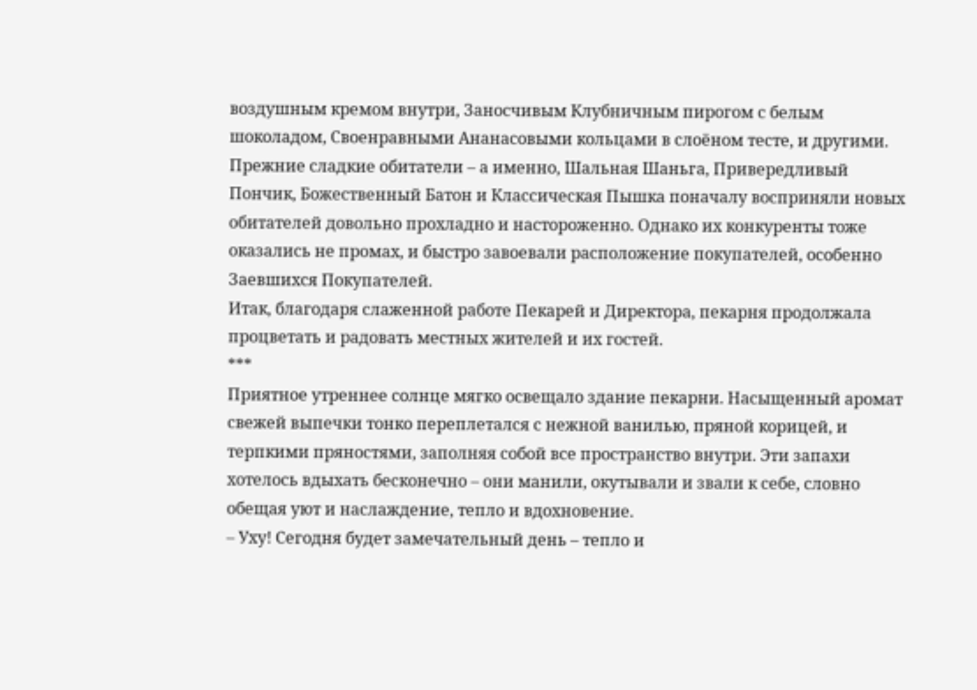воздушным кремом внутри, Заносчивым Клубничным пирогом с белым шоколадом, Своенравными Ананасовыми кольцами в слоёном тесте, и другими. Прежние сладкие обитатели – а именно, Шальная Шаньга, Привередливый Пончик, Божественный Батон и Классическая Пышка поначалу восприняли новых обитателей довольно прохладно и настороженно. Однако их конкуренты тоже оказались не промах, и быстро завоевали расположение покупателей, особенно Заевшихся Покупателей.
Итак, благодаря слаженной работе Пекарей и Директора, пекарня продолжала процветать и радовать местных жителей и их гостей.
***
Приятное утреннее солнце мягко освещало здание пекарни. Насыщенный аромат свежей выпечки тонко переплетался с нежной ванилью, пряной корицей, и терпкими пряностями, заполняя собой все пространство внутри. Эти запахи хотелось вдыхать бесконечно – они манили, окутывали и звали к себе, словно обещая уют и наслаждение, тепло и вдохновение.
– Уху! Сегодня будет замечательный день – тепло и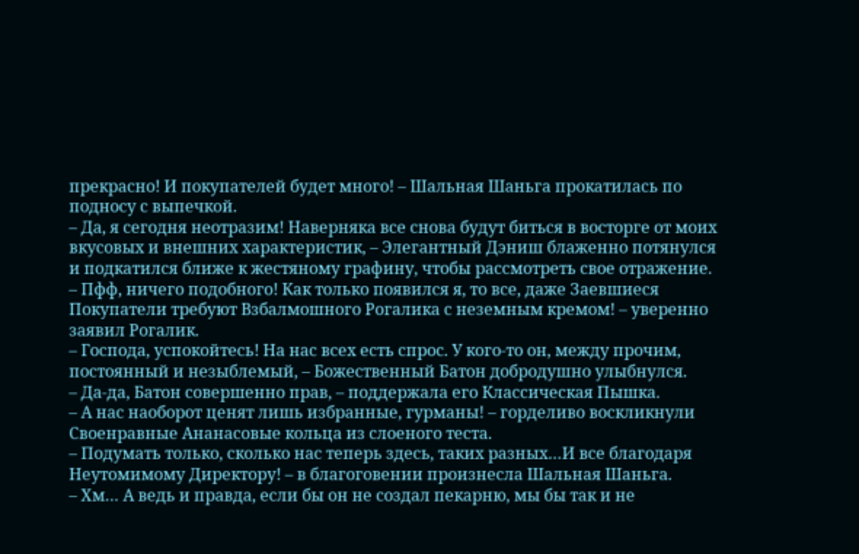прекрасно! И покупателей будет много! – Шальная Шаньга прокатилась по подносу с выпечкой.
– Да, я сегодня неотразим! Наверняка все снова будут биться в восторге от моих вкусовых и внешних характеристик, – Элегантный Дэниш блаженно потянулся и подкатился ближе к жестяному графину, чтобы рассмотреть свое отражение.
– Пфф, ничего подобного! Как только появился я, то все, даже Заевшиеся Покупатели требуют Взбалмошного Рогалика с неземным кремом! – уверенно заявил Рогалик.
– Господа, успокойтесь! На нас всех есть спрос. У кого-то он, между прочим, постоянный и незыблемый, – Божественный Батон добродушно улыбнулся.
– Да-да, Батон совершенно прав, – поддержала его Классическая Пышка.
– А нас наоборот ценят лишь избранные, гурманы! – горделиво воскликнули Своенравные Ананасовые кольца из слоеного теста.
– Подумать только, сколько нас теперь здесь, таких разных…И все благодаря Неутомимому Директору! – в благоговении произнесла Шальная Шаньга.
– Хм… А ведь и правда, если бы он не создал пекарню, мы бы так и не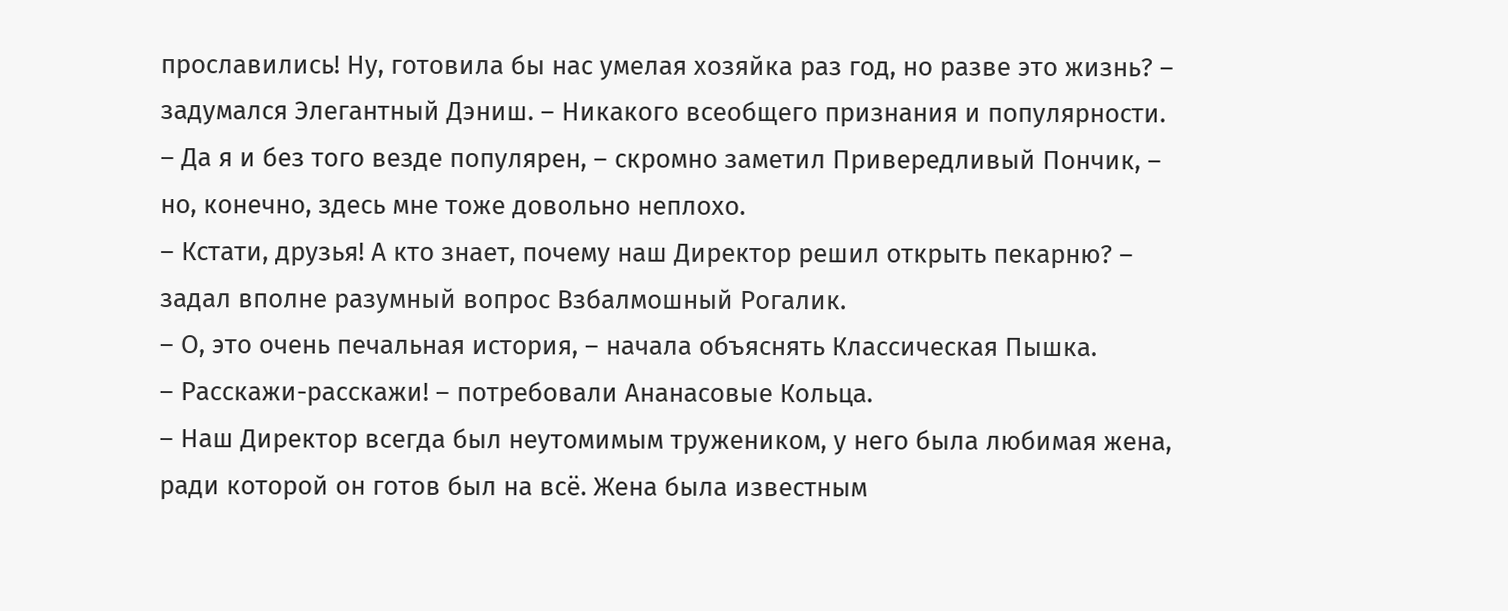прославились! Ну, готовила бы нас умелая хозяйка раз год, но разве это жизнь? – задумался Элегантный Дэниш. – Никакого всеобщего признания и популярности.
– Да я и без того везде популярен, – скромно заметил Привередливый Пончик, – но, конечно, здесь мне тоже довольно неплохо.
– Кстати, друзья! А кто знает, почему наш Директор решил открыть пекарню? – задал вполне разумный вопрос Взбалмошный Рогалик.
– О, это очень печальная история, – начала объяснять Классическая Пышка.
– Расскажи-расскажи! – потребовали Ананасовые Кольца.
– Наш Директор всегда был неутомимым тружеником, у него была любимая жена, ради которой он готов был на всё. Жена была известным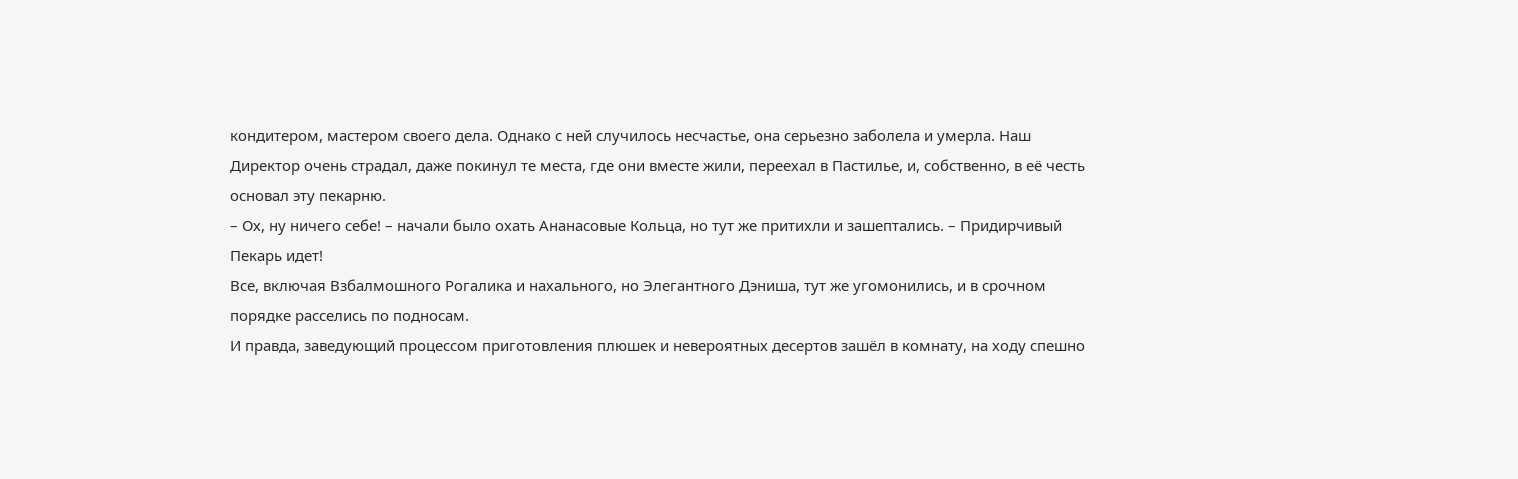кондитером, мастером своего дела. Однако с ней случилось несчастье, она серьезно заболела и умерла. Наш Директор очень страдал, даже покинул те места, где они вместе жили, переехал в Пастилье, и, собственно, в её честь основал эту пекарню.
– Ох, ну ничего себе! – начали было охать Ананасовые Кольца, но тут же притихли и зашептались. – Придирчивый Пекарь идет!
Все, включая Взбалмошного Рогалика и нахального, но Элегантного Дэниша, тут же угомонились, и в срочном порядке расселись по подносам.
И правда, заведующий процессом приготовления плюшек и невероятных десертов зашёл в комнату, на ходу спешно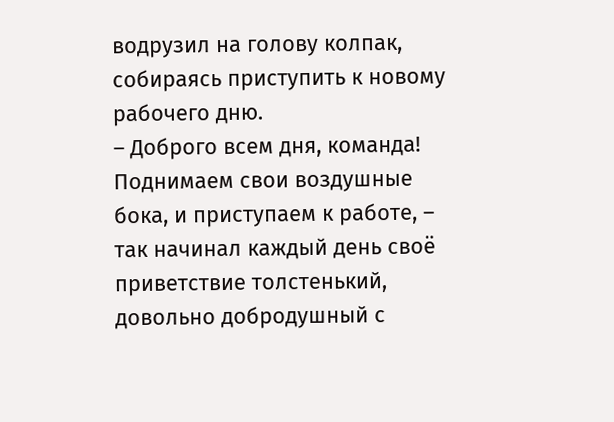водрузил на голову колпак, собираясь приступить к новому рабочего дню.
– Доброго всем дня, команда! Поднимаем свои воздушные бока, и приступаем к работе, – так начинал каждый день своё приветствие толстенький, довольно добродушный с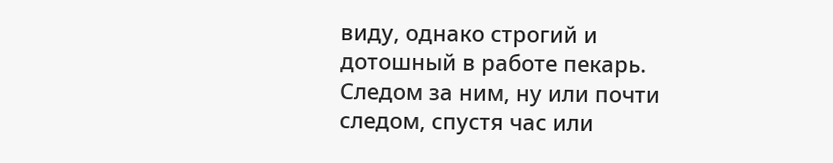виду, однако строгий и дотошный в работе пекарь.
Следом за ним, ну или почти следом, спустя час или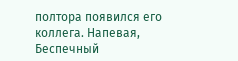полтора появился его коллега. Напевая, Беспечный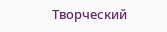Творческий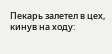Пекарь залетел в цех, кинув на ходу: